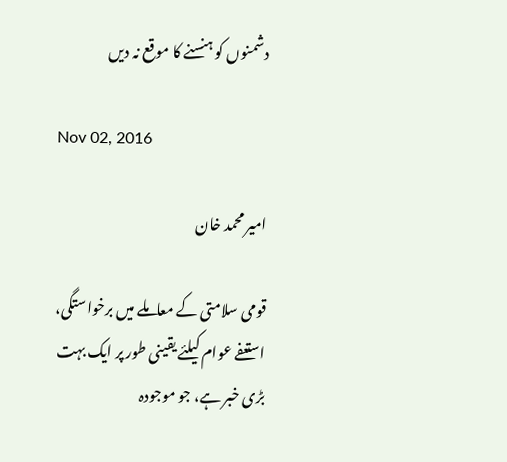دشمنوں کو ہنسنے کا موقع نہ دیں

Nov 02, 2016

امیر محمد خان

قومی سلامتی کے معاملے میں برخواستگی، استعفے عوام کیلئے یقینی طور پر ایک بہت بڑی خبر ہے، جو موجودہ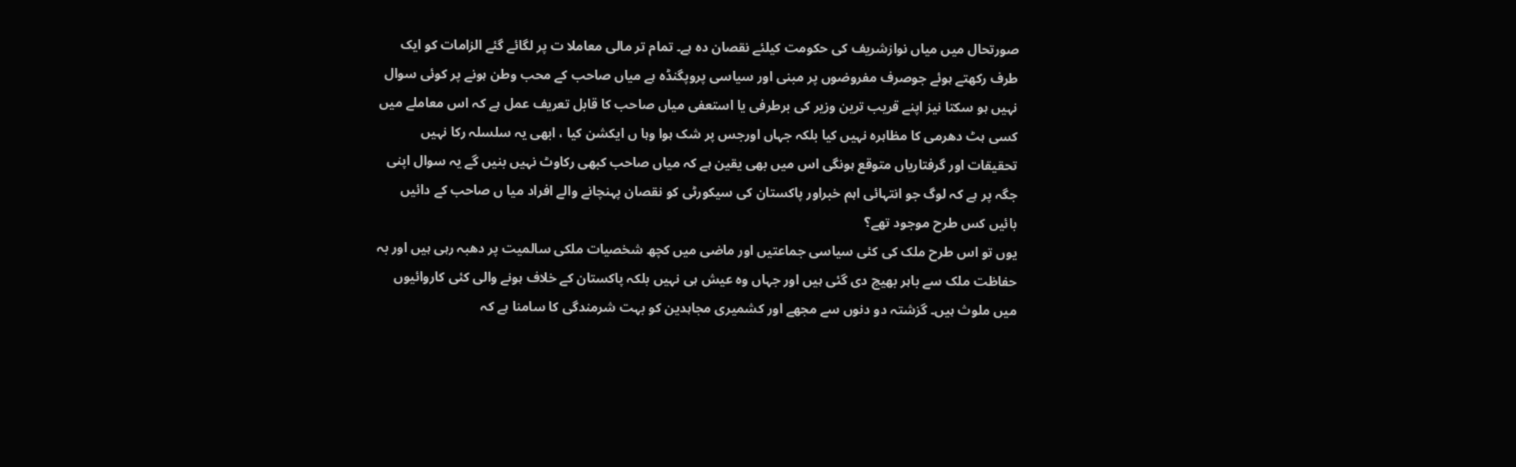صورتحال میں میاں نوازشریف کی حکومت کیلئے نقصان دہ ہے۔ تمام تر مالی معاملا ت پر لگائے گئے الزامات کو ایک طرف رکھتے ہوئے جوصرف مفروضوں پر مبنی اور سیاسی پروپگنڈہ ہے میاں صاحب کے محب وطن ہونے پر کوئی سوال نہیں ہو سکتا نیز اپنے قریب ترین وزیر کی برطرفی یا استعفی میاں صاحب کا قابل تعریف عمل ہے کہ اس معاملے میں کسی ہٹ دھرمی کا مظاہرہ نہیں کیا بلکہ جہاں اورجس پر شک ہوا وہا ں ایکشن کیا ، ابھی یہ سلسلہ رکا نہیں تحقیقات اور گرفتاریاں متوقع ہونگی اس میں بھی یقین ہے کہ میاں صاحب کبھی رکاوٹ نہیں بنیں گے یہ سوال اپنی جگہ پر ہے کہ لوگ جو انتہائی اہم خبراور پاکستان کی سیکورٹی کو نقصان پہنچانے والے افراد میا ں صاحب کے دائیں بائیں کس طرح موجود تھے؟
یوں تو اس طرح ملک کی کئی سیاسی جماعتیں اور ماضی میں کچھ شخصیات ملکی سالمیت پر دھبہ رہی ہیں اور بہ حفاظت ملک سے باہر بھیج دی گئی ہیں اور جہاں وہ عیش ہی نہیں بلکہ پاکستان کے خلاف ہونے والی کئی کاروائیوں میں ملوث ہیں۔ گزشتہ دو دنوں سے مجھے اور کشمیری مجاہدین کو بہت شرمندگی کا سامنا ہے کہ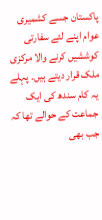پاکستان جسے کشمیری عوام اپنے لئے سفارتی کوششیں کرنے والا مرکزی ملک قرار دیتے ہیں۔ پہلے یہ کام سندھ کی ایک جماعت کے حوالے تھا کہ جب بھی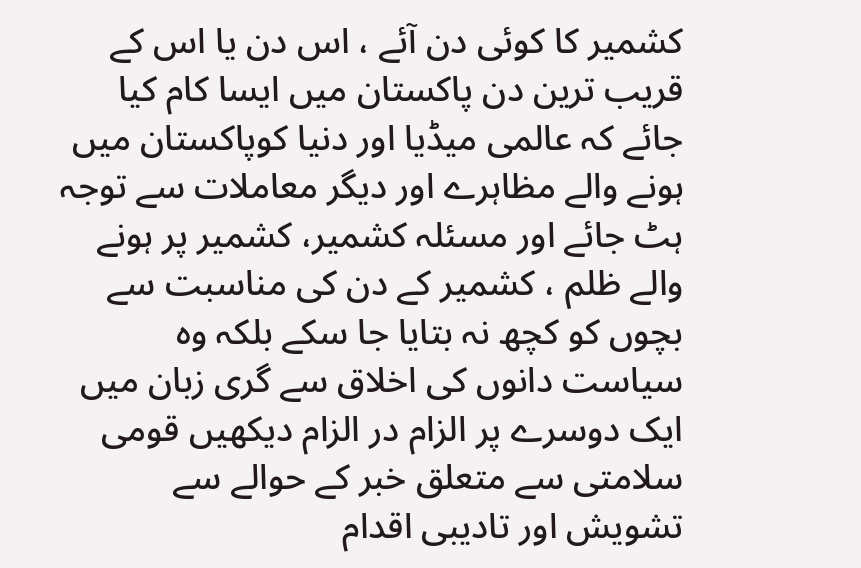کشمیر کا کوئی دن آئے ، اس دن یا اس کے قریب ترین دن پاکستان میں ایسا کام کیا جائے کہ عالمی میڈیا اور دنیا کوپاکستان میں ہونے والے مظاہرے اور دیگر معاملات سے توجہ ہٹ جائے اور مسئلہ کشمیر، کشمیر پر ہونے والے ظلم ، کشمیر کے دن کی مناسبت سے بچوں کو کچھ نہ بتایا جا سکے بلکہ وہ سیاست دانوں کی اخلاق سے گری زبان میں ایک دوسرے پر الزام در الزام دیکھیں قومی سلامتی سے متعلق خبر کے حوالے سے تشویش اور تادیبی اقدام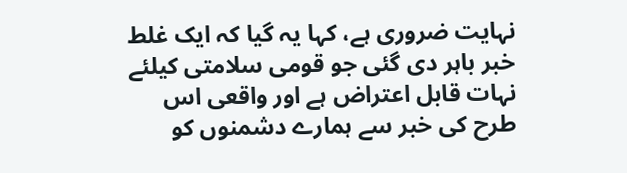نہایت ضروری ہے، کہا یہ گیا کہ ایک غلط خبر باہر دی گئی جو قومی سلامتی کیلئے نہات قابل اعتراض ہے اور واقعی اس طرح کی خبر سے ہمارے دشمنوں کو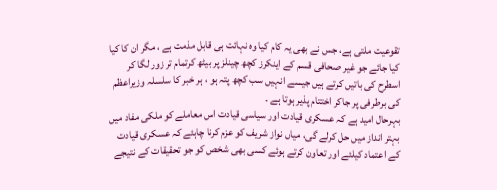تقوعیت ملتی ہے، جس نے بھی یہ کام کیا وہ نہائت ہی قابل مذمت ہے ، مگر ان کا کیا کیا جائے جو غیر صحافی قسم کے اینکرز کچھ چینلز پر بیٹھ کرتمام تر زور لگا کر اسطرح کی باتیں کرتے ہیں جیسے انہیں سب کچھ پتہ ہو ، ہر خبر کا سلسلہ وزیراعظم کی برطرفی پر جاکر اختتام پذیر ہوتا ہے ۔
بہرحال امید ہے کہ عسکری قیادت اور سیاسی قیادت اس معاملے کو ملکی مفاد میں بہتر انداز میں حل کرلے گی، میاں نواز شریف کو عزم کرنا چاہئے کہ عسکری قیادت کے اعتماد کیلئے اور تعاون کرتے ہوئے کسی بھی شخص کو جو تحقیقات کے نتیجے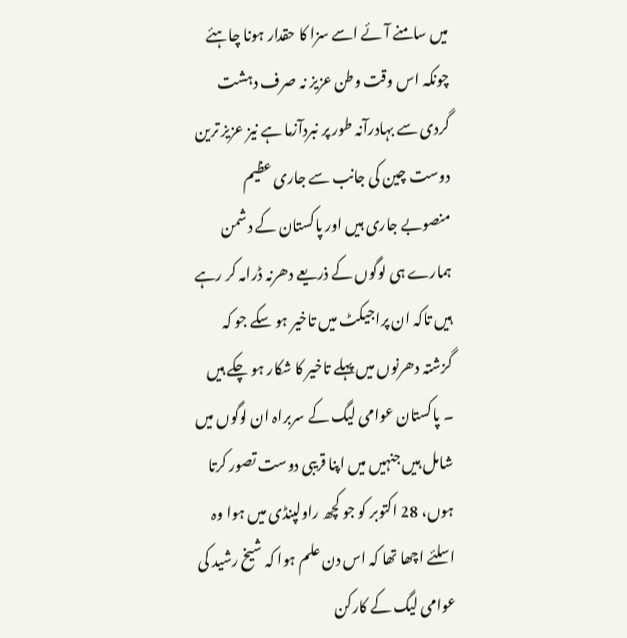میں سامنے آئے اسے سزا کا حقدار ہونا چاہئے چونکہ اس وقت وطن عزیز نہ صرف دہشت گردی سے بہادرآنہ طور پر نبردآزما ہے نیز عزیز ترین دوست چین کی جانب سے جاری عظیم منصوبے جاری ہیں اور پاکستان کے دشمن ہمارے ہی لوگوں کے ذریعے دھرنہ ڈرامہ کر رہے ہیں تاکہ ان پراجیکٹ میں تاخیر ہو سکے جو کہ گزشتہ دھرنوں میں پہلے تاخیر کا شکار ہو چکے ہیں ۔ پاکستان عوامی لیگ کے سربراہ ان لوگوں میں شامل ہیں جنہیں میں اپنا قریبی دوست تصور کرتا ہوں، 28 اکتوبر کو جو کچھ راولپنڈی میں ہوا وہ اسلئے اچھا تھا کہ اس دن علم ہوا کہ شیخ رشید کی عوامی لیگ کے کارکن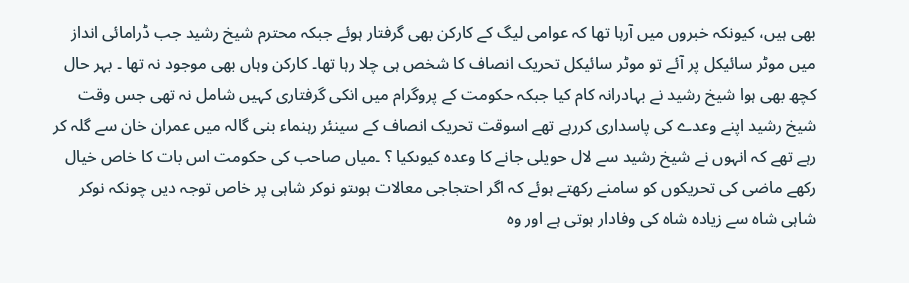بھی ہیں، کیونکہ خبروں میں آرہا تھا کہ عوامی لیگ کے کارکن بھی گرفتار ہوئے جبکہ محترم شیخ رشید جب ڈرامائی انداز میں موٹر سائیکل پر آئے تو موٹر سائیکل تحریک انصاف کا شخص ہی چلا رہا تھا۔ کارکن وہاں بھی موجود نہ تھا ۔ بہر حال کچھ بھی ہوا شیخ رشید نے بہادرانہ کام کیا جبکہ حکومت کے پروگرام میں انکی گرفتاری کہیں شامل نہ تھی جس وقت شیخ رشید اپنے وعدے کی پاسداری کررہے تھے اسوقت تحریک انصاف کے سینئر رہنماء بنی گالہ میں عمران خان سے گلہ کر رہے تھے کہ انہوں نے شیخ رشید سے لال حویلی جانے کا وعدہ کیوںکیا ؟ ۔میاں صاحب کی حکومت اس بات کا خاص خیال رکھے ماضی کی تحریکوں کو سامنے رکھتے ہوئے کہ اگر احتجاجی معالات ہوںتو نوکر شاہی پر خاص توجہ دیں چونکہ نوکر شاہی شاہ سے زیادہ شاہ کی وفادار ہوتی ہے اور وہ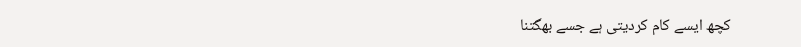کچھ ایسے کام کردیتی ہے جسے بھگتنا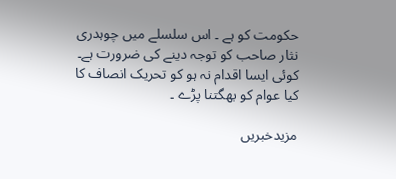حکومت کو ہے ۔ اس سلسلے میں چوہدری نثار صاحب کو توجہ دینے کی ضرورت ہے۔ کوئی ایسا اقدام نہ ہو کو تحریک انصاف کا کیا عوام کو بھگتنا پڑے ۔

مزیدخبریں